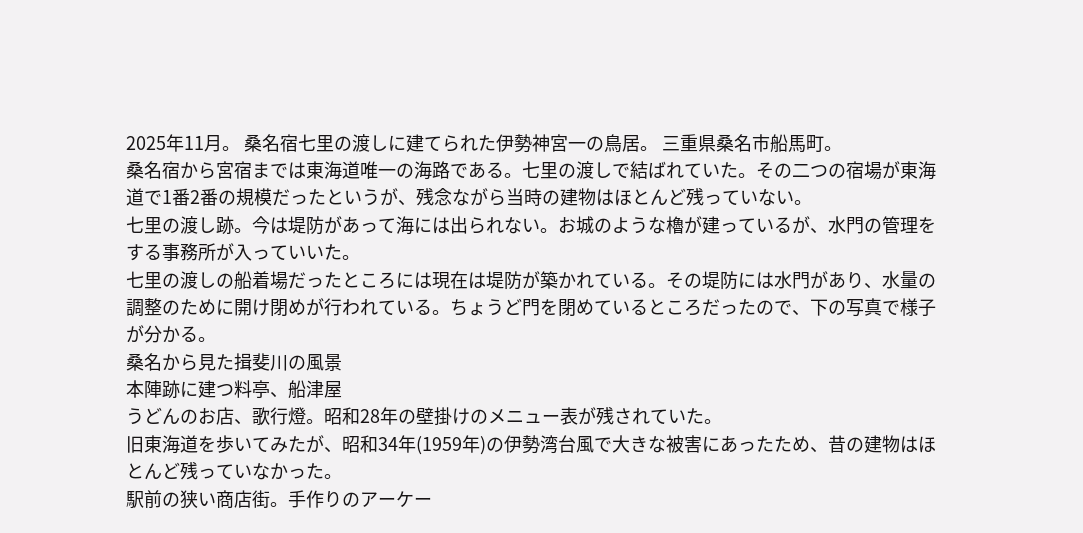2025年11月。 桑名宿七里の渡しに建てられた伊勢神宮一の鳥居。 三重県桑名市船馬町。
桑名宿から宮宿までは東海道唯一の海路である。七里の渡しで結ばれていた。その二つの宿場が東海道で1番2番の規模だったというが、残念ながら当時の建物はほとんど残っていない。
七里の渡し跡。今は堤防があって海には出られない。お城のような櫓が建っているが、水門の管理をする事務所が入っていいた。
七里の渡しの船着場だったところには現在は堤防が築かれている。その堤防には水門があり、水量の調整のために開け閉めが行われている。ちょうど門を閉めているところだったので、下の写真で様子が分かる。
桑名から見た揖斐川の風景
本陣跡に建つ料亭、船津屋
うどんのお店、歌行燈。昭和28年の壁掛けのメニュー表が残されていた。
旧東海道を歩いてみたが、昭和34年(1959年)の伊勢湾台風で大きな被害にあったため、昔の建物はほとんど残っていなかった。
駅前の狭い商店街。手作りのアーケー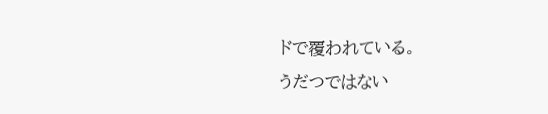ドで覆われている。
うだつではない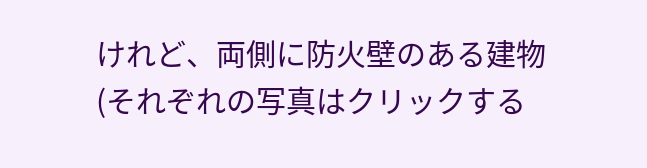けれど、両側に防火壁のある建物
(それぞれの写真はクリックする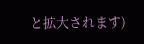と拡大されます)